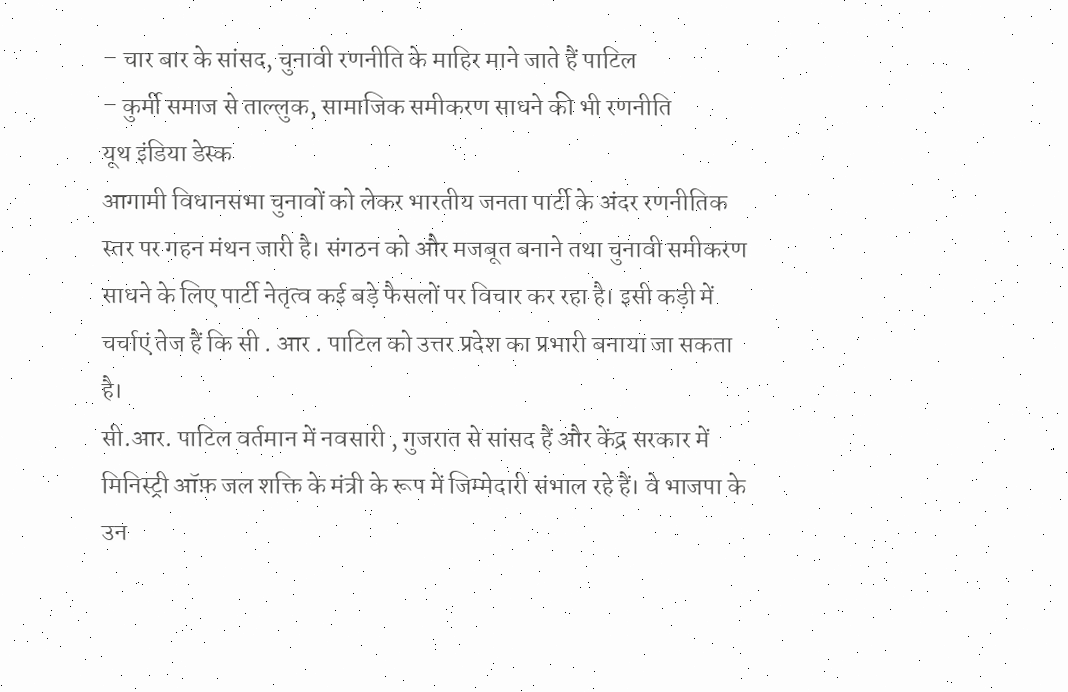– चार बार के सांसद, चुनावी रणनीति के माहिर माने जाते हैं पाटिल
– कुर्मी समाज से ताल्लुक, सामाजिक समीकरण साधने की भी रणनीति
यूथ इंडिया डेस्क
आगामी विधानसभा चुनावों को लेकर भारतीय जनता पार्टी के अंदर रणनीतिक स्तर पर गहन मंथन जारी है। संगठन को और मजबूत बनाने तथा चुनावी समीकरण साधने के लिए पार्टी नेतृत्व कई बड़े फैसलों पर विचार कर रहा है। इसी कड़ी में चर्चाएं तेज हैं कि सी . आर . पाटिल को उत्तर प्रदेश का प्रभारी बनाया जा सकता है।
सी.आर. पाटिल वर्तमान में नवसारी , गुजरात से सांसद हैं और केंद्र सरकार में मिनिस्ट्री ऑफ़ जल शक्ति के मंत्री के रूप में जिम्मेदारी संभाल रहे हैं। वे भाजपा के उन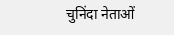चुनिंदा नेताओं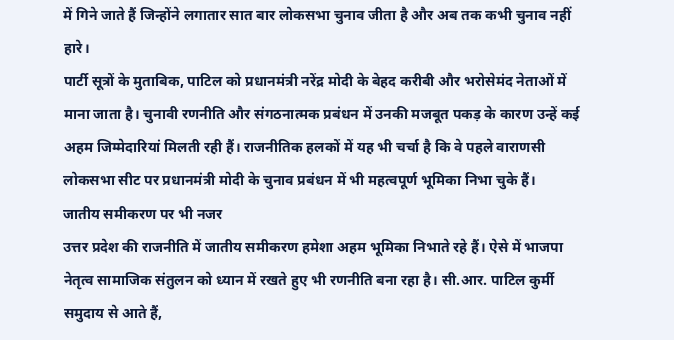में गिने जाते हैं जिन्होंने लगातार सात बार लोकसभा चुनाव जीता है और अब तक कभी चुनाव नहीं हारे।
पार्टी सूत्रों के मुताबिक, पाटिल को प्रधानमंत्री नरेंद्र मोदी के बेहद करीबी और भरोसेमंद नेताओं में माना जाता है। चुनावी रणनीति और संगठनात्मक प्रबंधन में उनकी मजबूत पकड़ के कारण उन्हें कई अहम जिम्मेदारियां मिलती रही हैं। राजनीतिक हलकों में यह भी चर्चा है कि वे पहले वाराणसी लोकसभा सीट पर प्रधानमंत्री मोदी के चुनाव प्रबंधन में भी महत्वपूर्ण भूमिका निभा चुके हैं।
जातीय समीकरण पर भी नजर
उत्तर प्रदेश की राजनीति में जातीय समीकरण हमेशा अहम भूमिका निभाते रहे हैं। ऐसे में भाजपा नेतृत्व सामाजिक संतुलन को ध्यान में रखते हुए भी रणनीति बना रहा है। सी.आर. पाटिल कुर्मी समुदाय से आते हैं,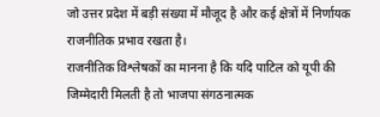जो उत्तर प्रदेश में बड़ी संख्या में मौजूद है और कई क्षेत्रों में निर्णायक राजनीतिक प्रभाव रखता है।
राजनीतिक विश्लेषकों का मानना है कि यदि पाटिल को यूपी की जिम्मेदारी मिलती है तो भाजपा संगठनात्मक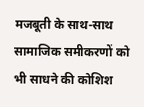मजबूती के साथ-साथ सामाजिक समीकरणों को भी साधने की कोशिश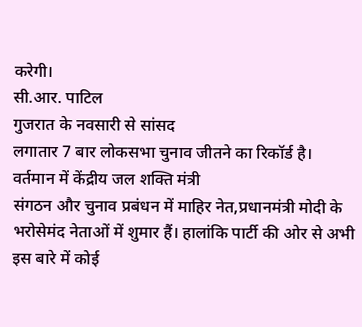करेगी।
सी.आर. पाटिल
गुजरात के नवसारी से सांसद
लगातार 7 बार लोकसभा चुनाव जीतने का रिकॉर्ड है।
वर्तमान में केंद्रीय जल शक्ति मंत्री
संगठन और चुनाव प्रबंधन में माहिर नेत,प्रधानमंत्री मोदी के भरोसेमंद नेताओं में शुमार हैं। हालांकि पार्टी की ओर से अभी इस बारे में कोई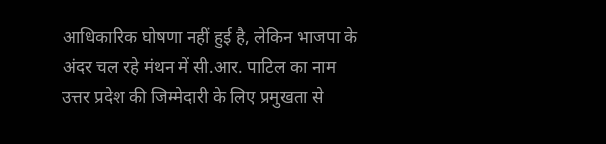आधिकारिक घोषणा नहीं हुई है, लेकिन भाजपा के अंदर चल रहे मंथन में सी.आर. पाटिल का नाम उत्तर प्रदेश की जिम्मेदारी के लिए प्रमुखता से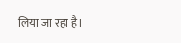लिया जा रहा है।